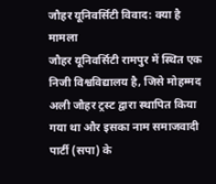जौहर यूनिवर्सिटी विवाद: क्या है मामला
जौहर यूनिवर्सिटी रामपुर में स्थित एक निजी विश्वविद्यालय है, जिसे मोहम्मद अली जौहर ट्रस्ट द्वारा स्थापित किया गया था और इसका नाम समाजवादी पार्टी (सपा) के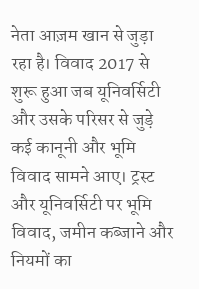नेता आज़म खान से जुड़ा रहा है। विवाद 2017 से शुरू हुआ जब यूनिवर्सिटी और उसके परिसर से जुड़े कई कानूनी और भूमि विवाद सामने आए। ट्रस्ट और यूनिवर्सिटी पर भूमि विवाद, जमीन कब्जाने और नियमों का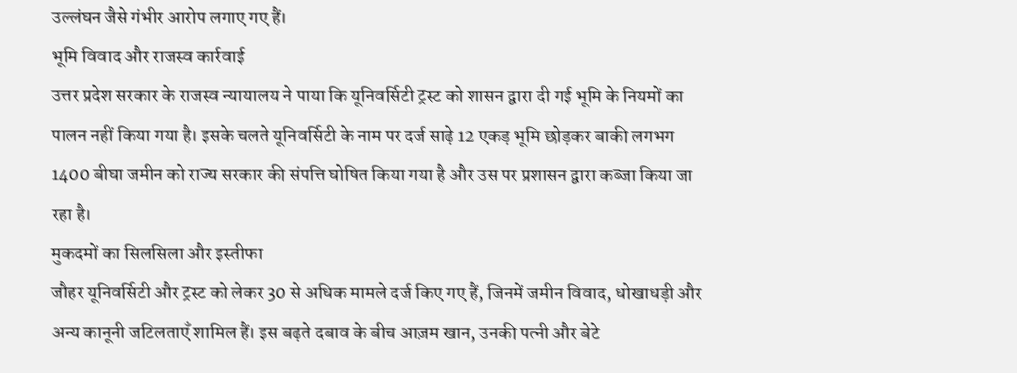उल्लंघन जैसे गंभीर आरोप लगाए गए हैं।
भूमि विवाद और राजस्व कार्रवाई
उत्तर प्रदेश सरकार के राजस्व न्यायालय ने पाया कि यूनिवर्सिटी ट्रस्ट को शासन द्वारा दी गई भूमि के नियमों का पालन नहीं किया गया है। इसके चलते यूनिवर्सिटी के नाम पर दर्ज साढ़े 12 एकड़ भूमि छोड़कर बाकी लगभग 1400 बीघा जमीन को राज्य सरकार की संपत्ति घोषित किया गया है और उस पर प्रशासन द्वारा कब्जा किया जा रहा है।
मुकदमों का सिलसिला और इस्तीफा
जौहर यूनिवर्सिटी और ट्रस्ट को लेकर 30 से अधिक मामले दर्ज किए गए हैं, जिनमें जमीन विवाद, धोखाधड़ी और अन्य कानूनी जटिलताएँ शामिल हैं। इस बढ़ते दबाव के बीच आज़म खान, उनकी पत्नी और बेटे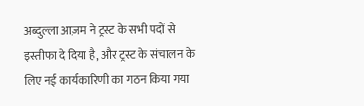अब्दुल्ला आज़म ने ट्रस्ट के सभी पदों से इस्तीफा दे दिया है, और ट्रस्ट के संचालन के लिए नई कार्यकारिणी का गठन किया गया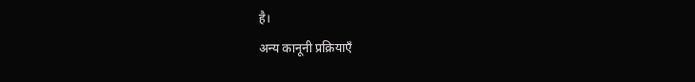है।
अन्य कानूनी प्रक्रियाएँ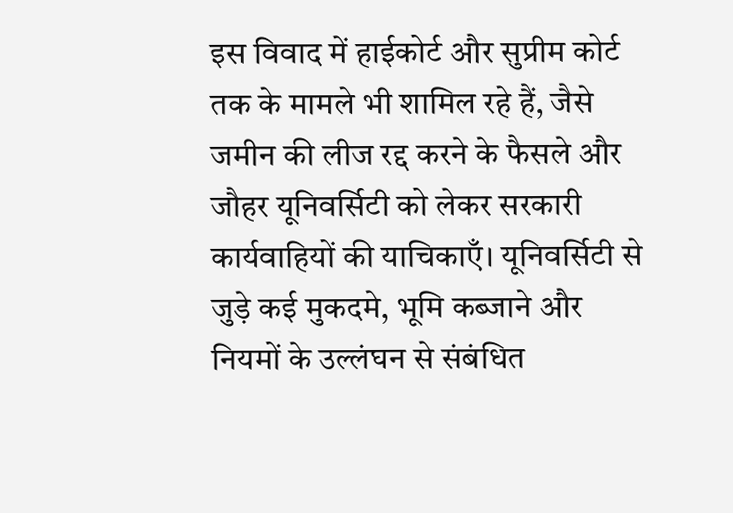इस विवाद में हाईकोर्ट और सुप्रीम कोर्ट तक के मामले भी शामिल रहे हैं, जैसे जमीन की लीज रद्द करने के फैसले और जौहर यूनिवर्सिटी को लेकर सरकारी कार्यवाहियों की याचिकाएँ। यूनिवर्सिटी से जुड़े कई मुकदमे, भूमि कब्जाने और नियमों के उल्लंघन से संबंधित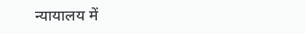न्यायालय में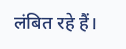लंबित रहे हैं।